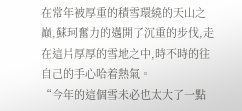在常年被厚重的積雪環繞的天山之巅,蘇珂奮力的邁開了沉重的步伐,走在這片厚厚的雪地之中,時不時的往自己的手心哈着熱氣。
“今年的這個雪未必也太大了一點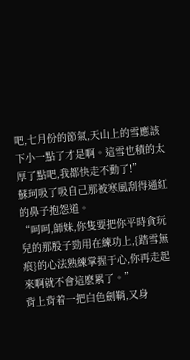吧,七月份的節氣,天山上的雪應該下小一點了才是啊。這雪也積的太厚了點吧,我都快走不動了!”
蘇珂吸了吸自己那被寒風刮得通紅的鼻子抱怨道。
“呵呵,師妹,你隻要把你平時貪玩兒的那股子勁用在練功上,{踏雪無痕}的心法熟練掌握于心,你再走起來啊就不會這麽累了。”
背上背着一把白色劍鞘,又身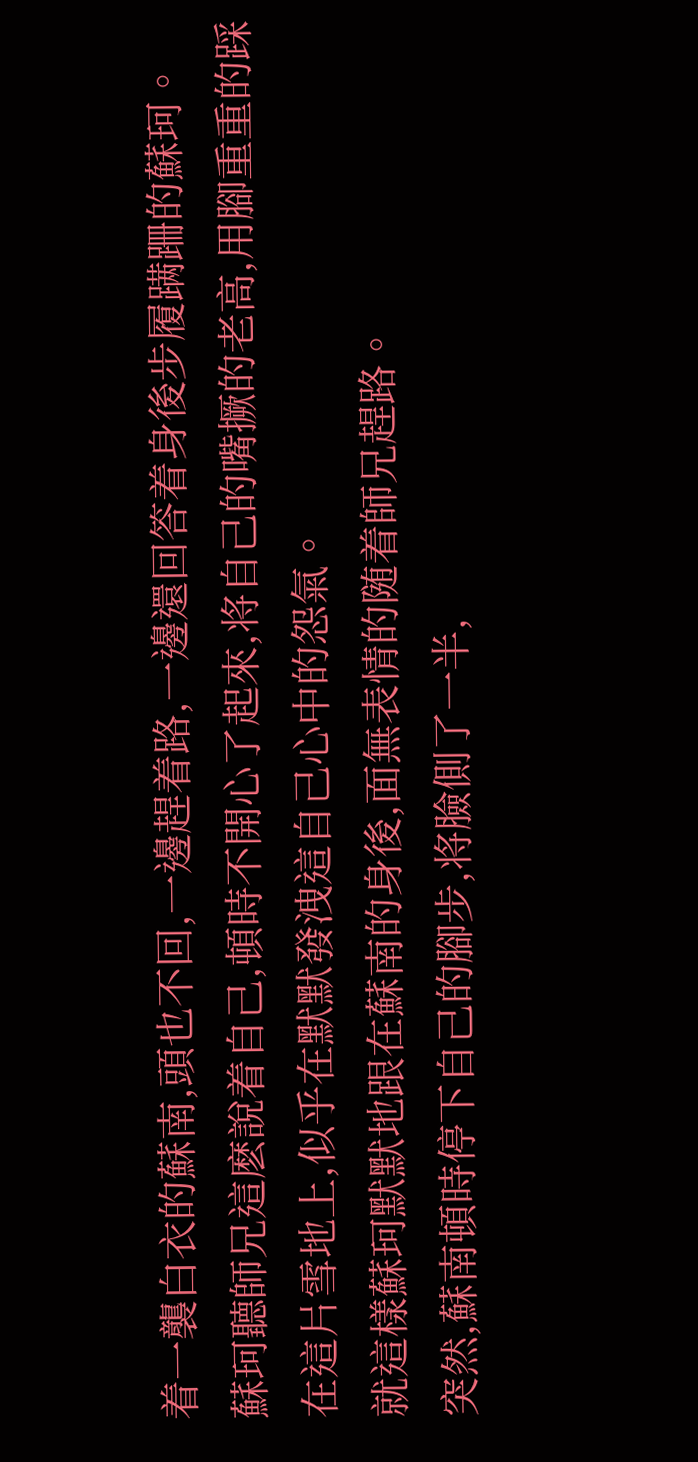着一襲白衣的蘇南,頭也不回,一邊趕着路,一邊還回答着身後步履蹒跚的蘇珂。
蘇珂聽師兄這麽說着自己,頓時不開心了起來,将自己的嘴撅的老高,用腳重重的踩在這片雪地上,似乎在默默發洩這自己心中的怨氣。
就這樣蘇珂默默地跟在蘇南的身後,面無表情的随着師兄趕路。
突然,蘇南頓時停下自己的腳步,将臉側了一半,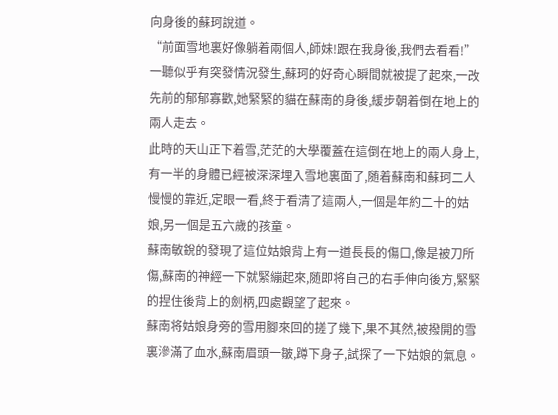向身後的蘇珂說道。
“前面雪地裏好像躺着兩個人,師妹!跟在我身後,我們去看看!”
一聽似乎有突發情況發生,蘇珂的好奇心瞬間就被提了起來,一改先前的郁郁寡歡,她緊緊的貓在蘇南的身後,緩步朝着倒在地上的兩人走去。
此時的天山正下着雪,茫茫的大學覆蓋在這倒在地上的兩人身上,有一半的身體已經被深深埋入雪地裏面了,随着蘇南和蘇珂二人慢慢的靠近,定眼一看,終于看清了這兩人,一個是年約二十的姑娘,另一個是五六歲的孩童。
蘇南敏銳的發現了這位姑娘背上有一道長長的傷口,像是被刀所傷,蘇南的神經一下就緊繃起來,随即将自己的右手伸向後方,緊緊的捏住後背上的劍柄,四處觀望了起來。
蘇南将姑娘身旁的雪用腳來回的搓了幾下,果不其然,被撥開的雪裏滲滿了血水,蘇南眉頭一皺,蹲下身子,試探了一下姑娘的氣息。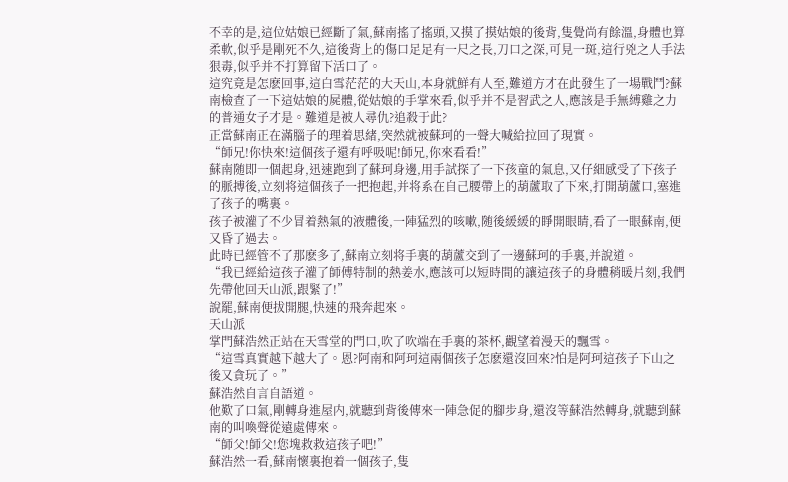不幸的是,這位姑娘已經斷了氣,蘇南搖了搖頭,又摸了摸姑娘的後背,隻覺尚有餘溫,身體也算柔軟,似乎是剛死不久,這後背上的傷口足足有一尺之長,刀口之深,可見一斑,這行兇之人手法狠毒,似乎并不打算留下活口了。
這究竟是怎麽回事,這白雪茫茫的大天山,本身就鮮有人至,難道方才在此發生了一場戰鬥?蘇南檢查了一下這姑娘的屍體,從姑娘的手掌來看,似乎并不是習武之人,應該是手無縛雞之力的普通女子才是。難道是被人尋仇?追殺于此?
正當蘇南正在滿腦子的理着思緒,突然就被蘇珂的一聲大喊給拉回了現實。
“師兄!你快來!這個孩子還有呼吸呢!師兄,你來看看!”
蘇南随即一個起身,迅速跑到了蘇珂身邊,用手試探了一下孩童的氣息,又仔細感受了下孩子的脈搏後,立刻将這個孩子一把抱起,并将系在自己腰帶上的葫蘆取了下來,打開葫蘆口,塞進了孩子的嘴裏。
孩子被灌了不少冒着熱氣的液體後,一陣猛烈的咳嗽,随後緩緩的睜開眼睛,看了一眼蘇南,便又昏了過去。
此時已經管不了那麽多了,蘇南立刻将手裏的葫蘆交到了一邊蘇珂的手裏,并說道。
“我已經給這孩子灌了師傅特制的熱姜水,應該可以短時間的讓這孩子的身體稍暖片刻,我們先帶他回天山派,跟緊了!”
說罷,蘇南便拔開腿,快速的飛奔起來。
天山派
掌門蘇浩然正站在天雪堂的門口,吹了吹端在手裏的茶杯,觀望着漫天的飄雪。
“這雪真實越下越大了。恩?阿南和阿珂這兩個孩子怎麽還沒回來?怕是阿珂這孩子下山之後又貪玩了。”
蘇浩然自言自語道。
他歎了口氣,剛轉身進屋内,就聽到背後傳來一陣急促的腳步身,還沒等蘇浩然轉身,就聽到蘇南的叫喚聲從遠處傳來。
“師父!師父!您塊救救這孩子吧!”
蘇浩然一看,蘇南懷裏抱着一個孩子,隻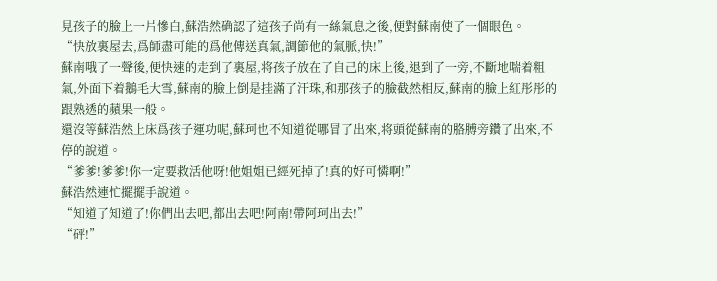見孩子的臉上一片慘白,蘇浩然确認了這孩子尚有一絲氣息之後,便對蘇南使了一個眼色。
“快放裏屋去,爲師盡可能的爲他傳送真氣,調節他的氣脈,快!”
蘇南哦了一聲後,便快速的走到了裏屋,将孩子放在了自己的床上後,退到了一旁,不斷地喘着粗氣,外面下着鵝毛大雪,蘇南的臉上倒是挂滿了汗珠,和那孩子的臉截然相反,蘇南的臉上紅彤彤的跟熟透的蘋果一般。
還沒等蘇浩然上床爲孩子運功呢,蘇珂也不知道從哪冒了出來,将頭從蘇南的胳膊旁鑽了出來,不停的說道。
“爹爹!爹爹!你一定要救活他呀!他姐姐已經死掉了!真的好可憐啊!”
蘇浩然連忙擺擺手說道。
“知道了知道了!你們出去吧,都出去吧!阿南!帶阿珂出去!”
“砰!”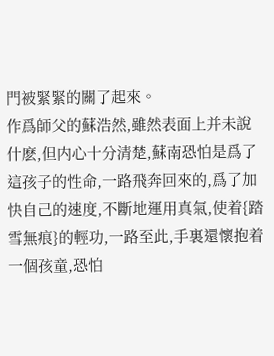門被緊緊的關了起來。
作爲師父的蘇浩然,雖然表面上并未說什麽,但内心十分清楚,蘇南恐怕是爲了這孩子的性命,一路飛奔回來的,爲了加快自己的速度,不斷地運用真氣,使着{踏雪無痕}的輕功,一路至此,手裏還懷抱着一個孩童,恐怕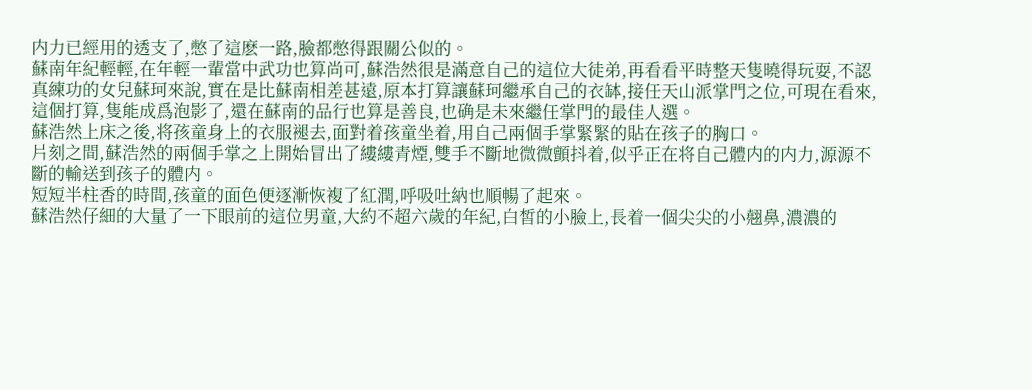内力已經用的透支了,憋了這麽一路,臉都憋得跟關公似的。
蘇南年紀輕輕,在年輕一輩當中武功也算尚可,蘇浩然很是滿意自己的這位大徒弟,再看看平時整天隻曉得玩耍,不認真練功的女兒蘇珂來說,實在是比蘇南相差甚遠,原本打算讓蘇珂繼承自己的衣缽,接任天山派掌門之位,可現在看來,這個打算,隻能成爲泡影了,還在蘇南的品行也算是善良,也确是未來繼任掌門的最佳人選。
蘇浩然上床之後,将孩童身上的衣服褪去,面對着孩童坐着,用自己兩個手掌緊緊的貼在孩子的胸口。
片刻之間,蘇浩然的兩個手掌之上開始冒出了縷縷青煙,雙手不斷地微微顫抖着,似乎正在将自己體内的内力,源源不斷的輸送到孩子的體内。
短短半柱香的時間,孩童的面色便逐漸恢複了紅潤,呼吸吐納也順暢了起來。
蘇浩然仔細的大量了一下眼前的這位男童,大約不超六歲的年紀,白皙的小臉上,長着一個尖尖的小翹鼻,濃濃的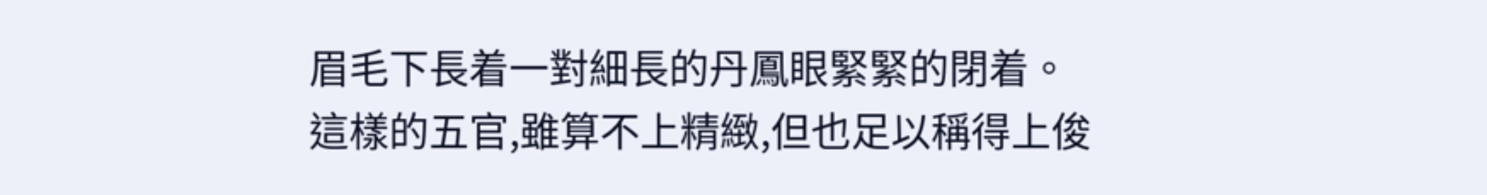眉毛下長着一對細長的丹鳳眼緊緊的閉着。
這樣的五官,雖算不上精緻,但也足以稱得上俊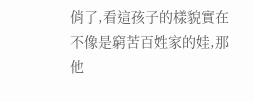俏了,看這孩子的樣貌實在不像是窮苦百姓家的娃,那他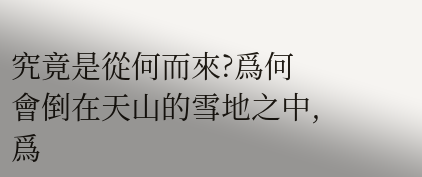究竟是從何而來?爲何會倒在天山的雪地之中,爲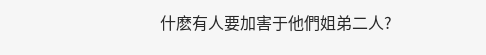什麽有人要加害于他們姐弟二人?